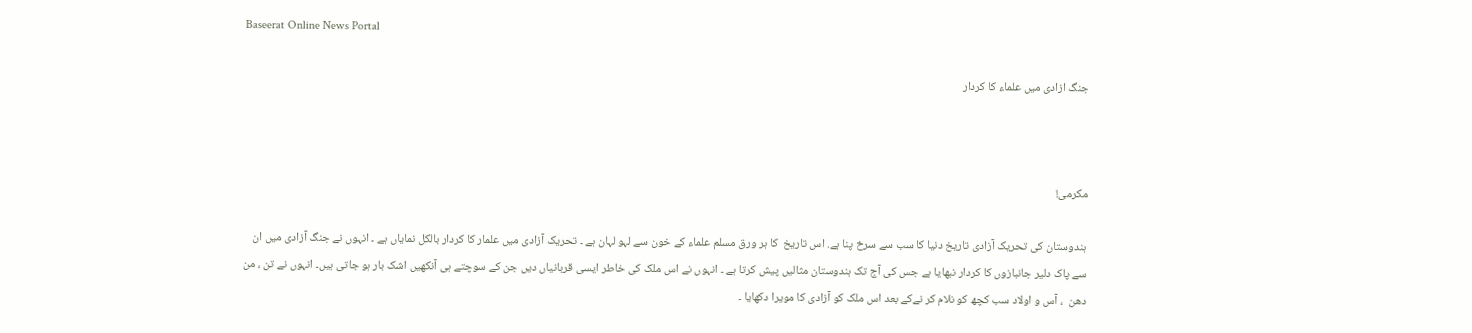Baseerat Online News Portal

جنگ ازادی میں علماء کا کردار



مکرمی!

ہندوستان کی تحریک آزادی تاریخ دنیا کا سب سے سرخ پنا ہے. اس تاریخ  کا ہر ورق مسلم علماء کے خون سے لہو لہان ہے ۔ تحریک آزادی میں علمار کا کردار بالکل نمایاں ہے ۔ انہوں نے جنگ آزادی میں ان سے پاک دلیر جانبازوں کا کردار نبھایا ہے جس کی آج تک ہندوستان مثالیں پیش کرتا ہے ۔ انہوں نے اس ملک کی خاطر ایسی قربانیاں دیں جن کے سوچتے ہی آنکھیں اشک بار ہو جاتی ہیں۔ انہوں نے تن ، من  دھن  ، آس و اولاد سب کچھ کو نلام کر نےکے بعد اس ملک کو آزادی کا مویرا دکھایا ۔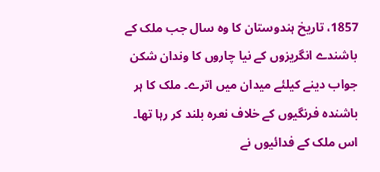1857، تاریخ ہندوستان کا وہ سال جب ملک کے باشندے انگریزوں کے نیا چاروں کا وندان شکن جواب دینے کیلئے میدان میں اترے۔ ملک کا ہر باشندہ فرنگیوں کے خلاف نعرہ بلند کر رہا تھا۔ اس ملک کے فدائیوں نے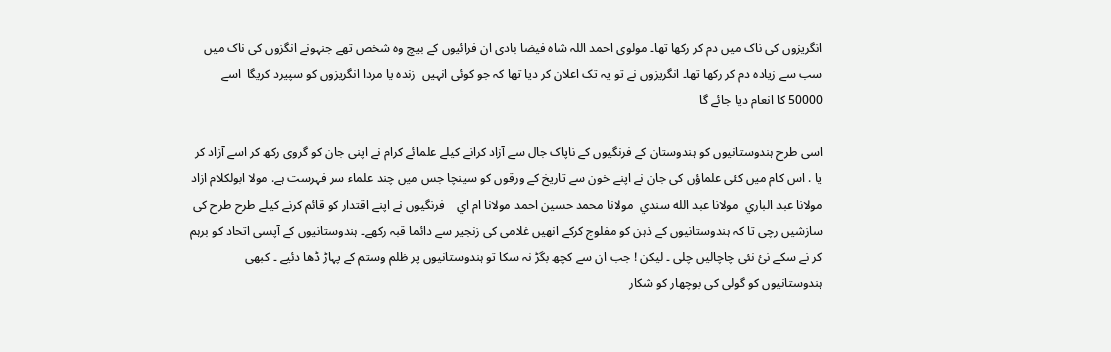انگریزوں کی ناک میں دم کر رکھا تھا۔ مولوی احمد اللہ شاہ فیضا بادی ان فرائیوں کے بیچ وہ شخص تھے جنہونے انگزوں کی ناک میں سب سے زیادہ دم کر رکھا تھا۔ انگریزوں نے تو یہ تک اعلان کر دیا تھا کہ جو کوئی انہیں  زنده یا مردا انگریزوں کو سپیرد کریگا  اسے 50000 کا انعام دیا جائے گا

اسی طرح ہندوستانیوں کو ہندوستان کے فرنگیوں کے ناپاک جال سے آزاد کرانے کیلے علمائے کرام نے اپنی جان کو گروی رکھ کر اسے آزاد کر یا . اس کام میں کئی علماؤں کی جان نے اپنے خون سے تاریخ کے ورقوں کو سینچا جس میں چند علماء سر فہرست ہے. مولا ابولکلام ازاد مولانا عبد الباري  مولانا عبد الله سندي  مولانا محمد حسين احمد مولانا ام اي    فرنگیوں نے اپنے اقتدار کو قائم کرنے کیلے طرح طرح کی سازشیں رچی تا کہ ہندوستانیوں کے ذہن کو مفلوج کرکے انھیں غلامی کی زنجیر سے دائما قبہ رکھے۔ ہندوستانیوں کے آپسی اتحاد کو برہم کر نے سکے نئ نئی چاچالیں چلی ۔ لیکن ! جب ان سے کچھ بگڑ نہ سکا تو ہندوستانیوں پر ظلم وستم کے پہاڑ ڈھا دئیے ۔ کبھی ہندوستانیوں کو گولی کی بوچھار کو شکار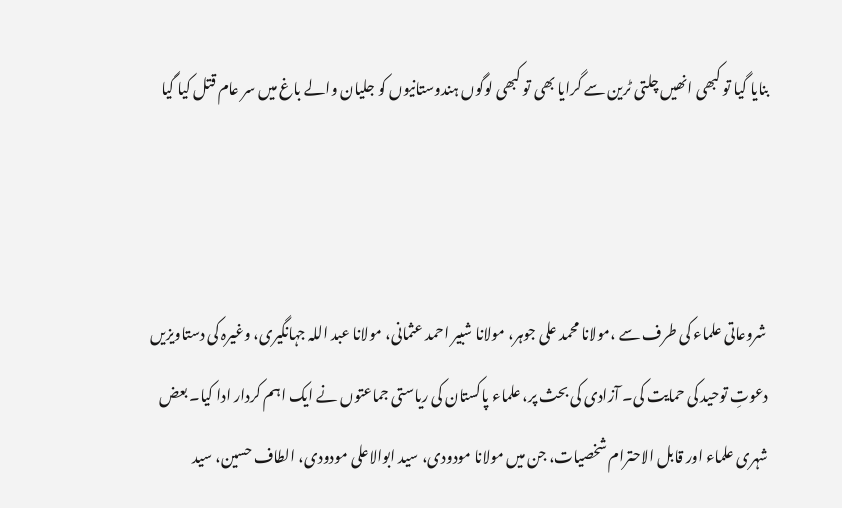بنایا گیا تو کبھی انھیں چلتی ٹرین سے گرایا بھی تو کبھی لوگوں ہندوستانیوں کو جلیان والے باغ میں سر عام قتل کیا گیا



 شروعاتی علماء کی طرف سے ،مولانا محمد علی جوہر، مولانا شبیر احمد عثمانی، مولانا عبد اللہ جہانگیری، وغیرہ کی دستاویزیں دعوتِ توحید کی حمایت کی۔ آزادی کی بحث پر، علماء پاکستان کی ریاستی جماعتوں نے ایک اہم کردار ادا کیا۔ بعض شہری علماء اور قابل الاحترام شخصیات، جن میں مولانا مودودی، سید ابوالاعلی مودودی، الطاف حسین، سید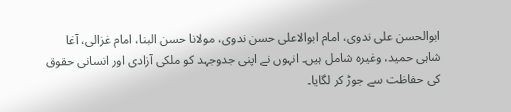ابوالحسن علی ندوی، امام ابوالاعلی حسن ندوی، مولانا حسن البنا، امام غزالی، آغا شاہی حمید، وغیرہ شامل ہیں۔ انہوں نے اپنی جدوجہد کو ملکی آزادی اور انسانی حقوق کی حفاظت سے جوڑ کر لگایا۔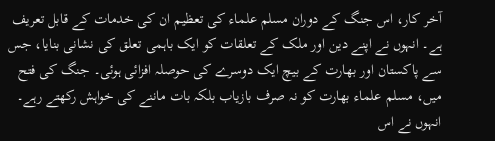آخر کار، اس جنگ کے دوران مسلم علماء کی تعظیم ان کی خدمات کے قابل تعریف ہے۔ انہوں نے اپنے دین اور ملک کے تعلقات کو ایک باہمی تعلق کی نشانی بنایا، جس سے پاکستان اور بھارت کے بیچ ایک دوسرے کی حوصلہ افزائی ہوئی۔ جنگ کی فتح میں، مسلم علماء بھارت کو نہ صرف بازیاب بلکہ بات ماننے کی خواہش رکھتے رہے۔ انہوں نے اس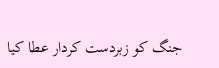جنگ کو زبردست کردار عطا کیا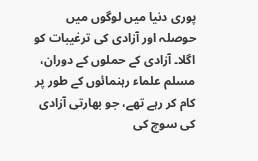پوری دنیا میں لوگوں میں حوصلہ اور آزادی کی ترغیبات کو اگلا۔ آزادی کے حملوں کے دوران، مسلم علماء رہنمائوں کے طور پر کام کر رہے تھے، جو بھارتی آزادی کی سوچ کی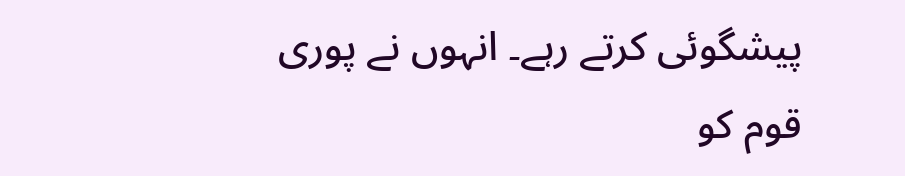پیشگوئی کرتے رہے۔ انہوں نے پوری قوم کو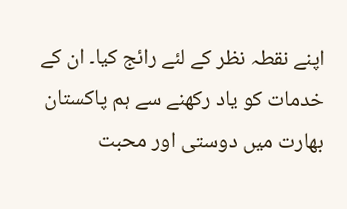اپنے نقطہ نظر کے لئے رائج کیا۔ ان کے خدمات کو یاد رکھنے سے ہم پاکستان بھارت میں دوستی اور محبت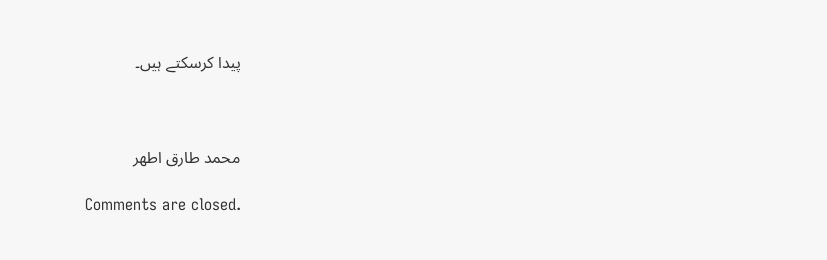پیدا کرسکتے ہیں۔



محمد طارق اطهر

Comments are closed.